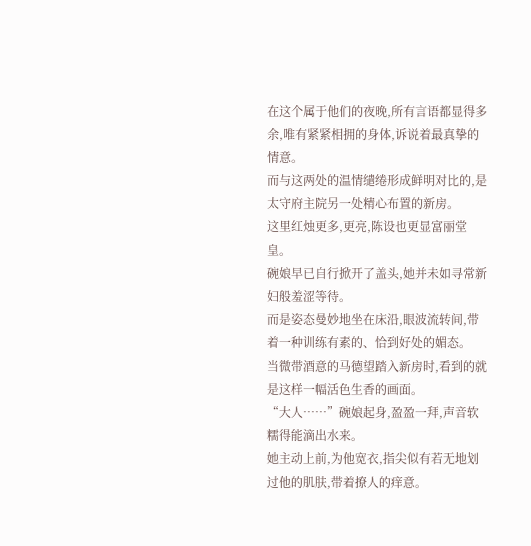在这个属于他们的夜晚,所有言语都显得多余,唯有紧紧相拥的身体,诉说着最真挚的情意。
而与这两处的温情缱绻形成鲜明对比的,是太守府主院另一处精心布置的新房。
这里红烛更多,更亮,陈设也更显富丽堂皇。
碗娘早已自行掀开了盖头,她并未如寻常新妇般羞涩等待。
而是姿态曼妙地坐在床沿,眼波流转间,带着一种训练有素的、恰到好处的媚态。
当微带酒意的马德望踏入新房时,看到的就是这样一幅活色生香的画面。
“大人……”碗娘起身,盈盈一拜,声音软糯得能滴出水来。
她主动上前,为他宽衣,指尖似有若无地划过他的肌肤,带着撩人的痒意。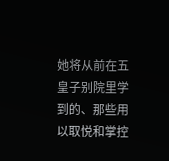她将从前在五皇子别院里学到的、那些用以取悦和掌控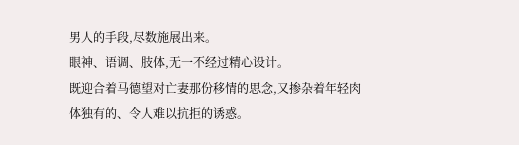男人的手段,尽数施展出来。
眼神、语调、肢体,无一不经过精心设计。
既迎合着马德望对亡妻那份移情的思念,又掺杂着年轻肉体独有的、令人难以抗拒的诱惑。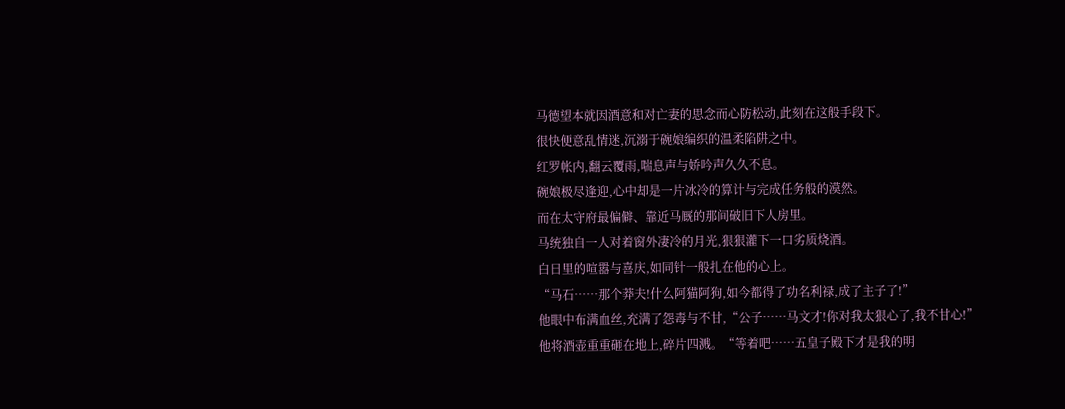马德望本就因酒意和对亡妻的思念而心防松动,此刻在这般手段下。
很快便意乱情迷,沉溺于碗娘编织的温柔陷阱之中。
红罗帐内,翻云覆雨,喘息声与娇吟声久久不息。
碗娘极尽逢迎,心中却是一片冰冷的算计与完成任务般的漠然。
而在太守府最偏僻、靠近马厩的那间破旧下人房里。
马统独自一人对着窗外凄冷的月光,狠狠灌下一口劣质烧酒。
白日里的喧嚣与喜庆,如同针一般扎在他的心上。
“马石……那个莽夫!什么阿猫阿狗,如今都得了功名利禄,成了主子了!”
他眼中布满血丝,充满了怨毒与不甘,“公子……马文才!你对我太狠心了,我不甘心!”
他将酒壶重重砸在地上,碎片四溅。“等着吧……五皇子殿下才是我的明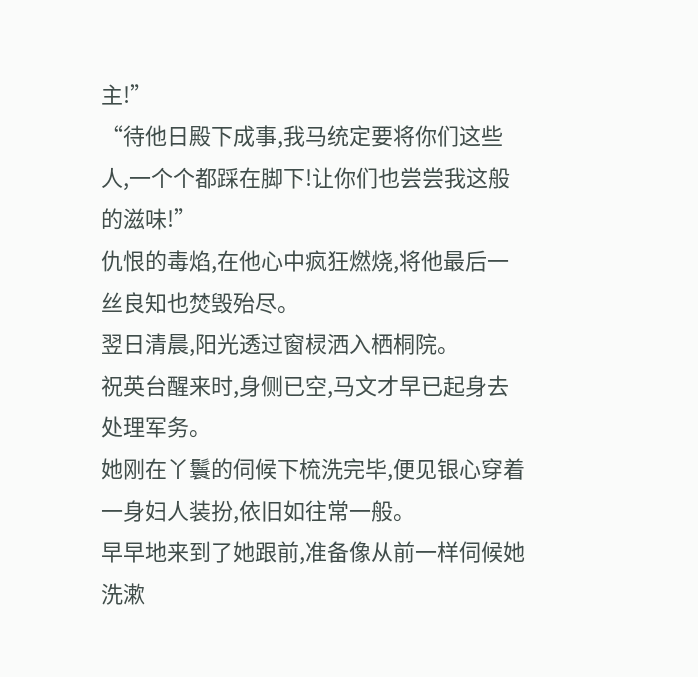主!”
“待他日殿下成事,我马统定要将你们这些人,一个个都踩在脚下!让你们也尝尝我这般的滋味!”
仇恨的毒焰,在他心中疯狂燃烧,将他最后一丝良知也焚毁殆尽。
翌日清晨,阳光透过窗棂洒入栖桐院。
祝英台醒来时,身侧已空,马文才早已起身去处理军务。
她刚在丫鬟的伺候下梳洗完毕,便见银心穿着一身妇人装扮,依旧如往常一般。
早早地来到了她跟前,准备像从前一样伺候她洗漱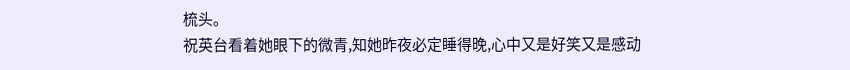梳头。
祝英台看着她眼下的微青,知她昨夜必定睡得晚,心中又是好笑又是感动